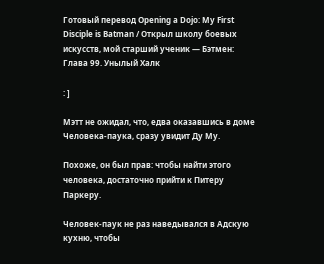Готовый перевод Opening a Dojo: My First Disciple is Batman / Открыл школу боевых искусств, мой старший ученик — Бэтмен: Глава 99. Унылый Халк

: ]

Мэтт не ожидал, что, едва оказавшись в доме Человека-паука, сразу увидит Ду Му.

Похоже, он был прав: чтобы найти этого человека, достаточно прийти к Питеру Паркеру.

Человек-паук не раз наведывался в Адскую кухню, чтобы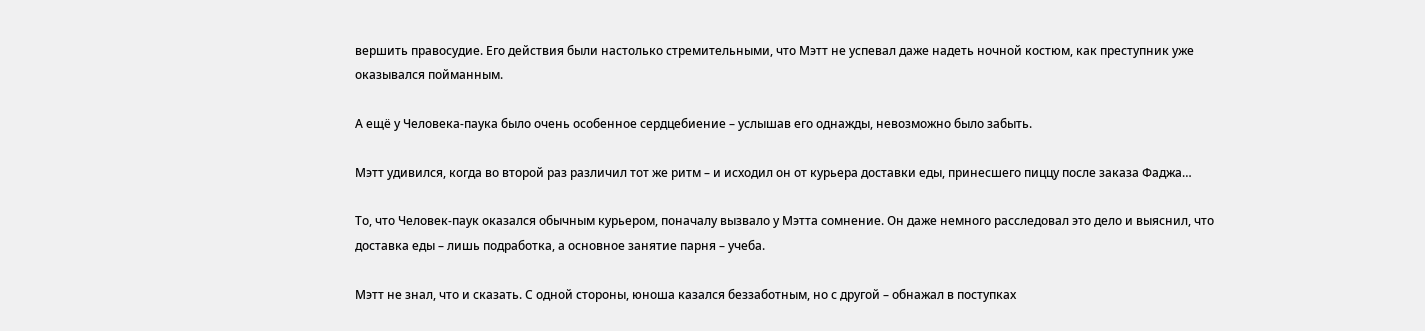вершить правосудие. Его действия были настолько стремительными, что Мэтт не успевал даже надеть ночной костюм, как преступник уже оказывался пойманным.

А ещё у Человека-паука было очень особенное сердцебиение – услышав его однажды, невозможно было забыть.

Мэтт удивился, когда во второй раз различил тот же ритм – и исходил он от курьера доставки еды, принесшего пиццу после заказа Фаджа…

То, что Человек-паук оказался обычным курьером, поначалу вызвало у Мэтта сомнение. Он даже немного расследовал это дело и выяснил, что доставка еды – лишь подработка, а основное занятие парня – учеба.

Мэтт не знал, что и сказать. С одной стороны, юноша казался беззаботным, но с другой – обнажал в поступках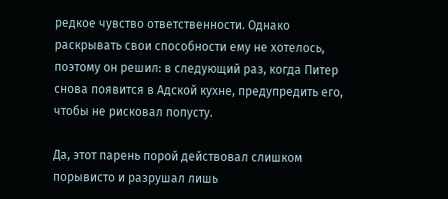редкое чувство ответственности. Однако раскрывать свои способности ему не хотелось, поэтому он решил: в следующий раз, когда Питер снова появится в Адской кухне, предупредить его, чтобы не рисковал попусту.

Да, этот парень порой действовал слишком порывисто и разрушал лишь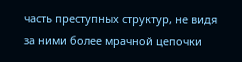часть преступных структур, не видя за ними более мрачной цепочки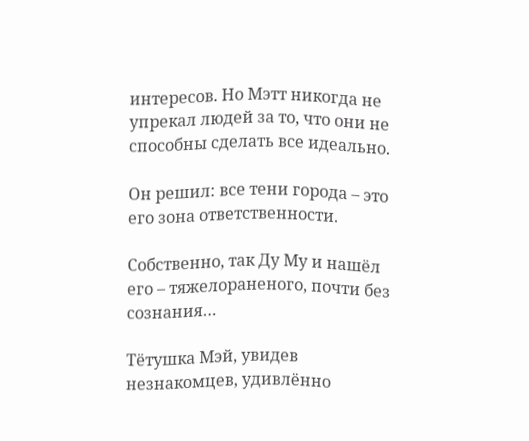интересов. Но Мэтт никогда не упрекал людей за то, что они не способны сделать все идеально.

Он решил: все тени города – это его зона ответственности.

Собственно, так Ду Му и нашёл его – тяжелораненого, почти без сознания…

Тётушка Мэй, увидев незнакомцев, удивлённо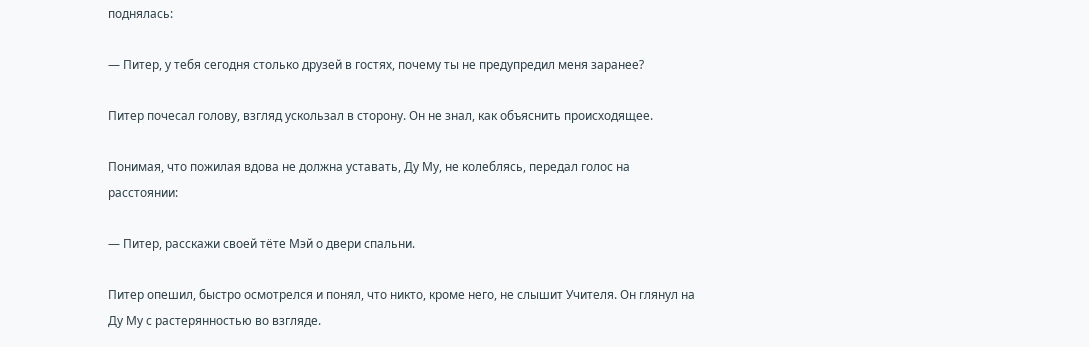поднялась:

— Питер, у тебя сегодня столько друзей в гостях, почему ты не предупредил меня заранее?

Питер почесал голову, взгляд ускользал в сторону. Он не знал, как объяснить происходящее.

Понимая, что пожилая вдова не должна уставать, Ду Му, не колеблясь, передал голос на расстоянии:

— Питер, расскажи своей тёте Мэй о двери спальни.

Питер опешил, быстро осмотрелся и понял, что никто, кроме него, не слышит Учителя. Он глянул на Ду Му с растерянностью во взгляде.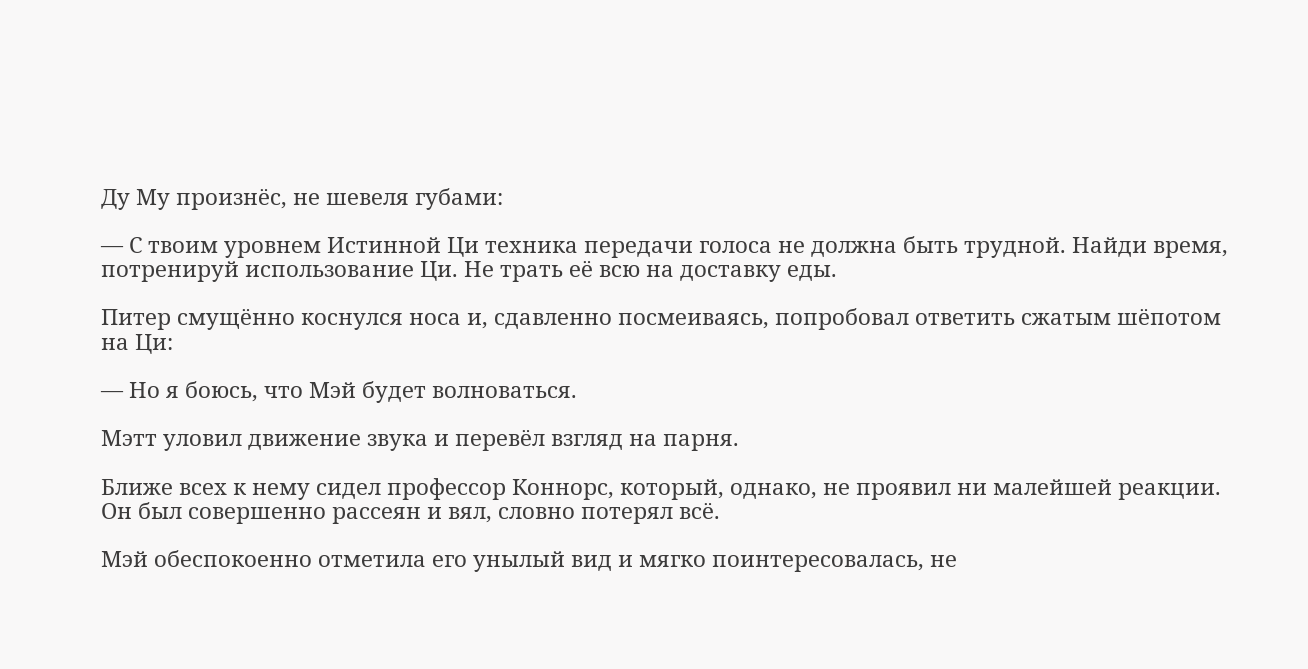Ду Му произнёс, не шевеля губами:

— С твоим уровнем Истинной Ци техника передачи голоса не должна быть трудной. Найди время, потренируй использование Ци. Не трать её всю на доставку еды.

Питер смущённо коснулся носа и, сдавленно посмеиваясь, попробовал ответить сжатым шёпотом на Ци:

— Но я боюсь, что Мэй будет волноваться.

Мэтт уловил движение звука и перевёл взгляд на парня.

Ближе всех к нему сидел профессор Коннорс, который, однако, не проявил ни малейшей реакции. Он был совершенно рассеян и вял, словно потерял всё.

Мэй обеспокоенно отметила его унылый вид и мягко поинтересовалась, не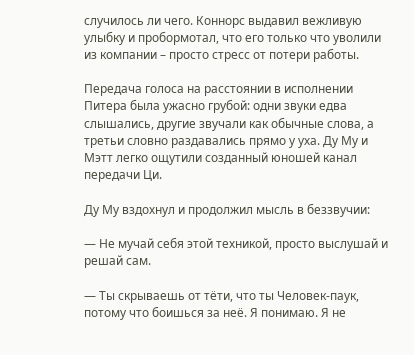случилось ли чего. Коннорс выдавил вежливую улыбку и пробормотал, что его только что уволили из компании – просто стресс от потери работы.

Передача голоса на расстоянии в исполнении Питера была ужасно грубой: одни звуки едва слышались, другие звучали как обычные слова, а третьи словно раздавались прямо у уха. Ду Му и Мэтт легко ощутили созданный юношей канал передачи Ци.

Ду Му вздохнул и продолжил мысль в беззвучии:

— Не мучай себя этой техникой, просто выслушай и решай сам.

— Ты скрываешь от тёти, что ты Человек-паук, потому что боишься за неё. Я понимаю. Я не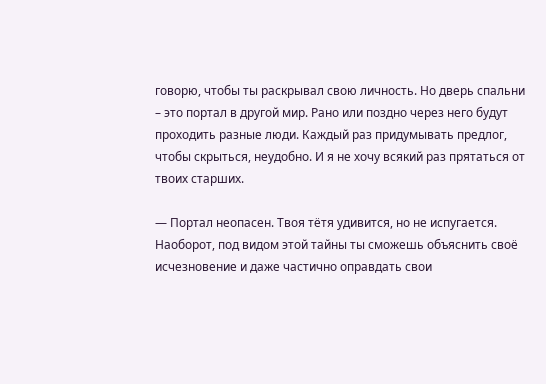говорю, чтобы ты раскрывал свою личность. Но дверь спальни – это портал в другой мир. Рано или поздно через него будут проходить разные люди. Каждый раз придумывать предлог, чтобы скрыться, неудобно. И я не хочу всякий раз прятаться от твоих старших.

— Портал неопасен. Твоя тётя удивится, но не испугается. Наоборот, под видом этой тайны ты сможешь объяснить своё исчезновение и даже частично оправдать свои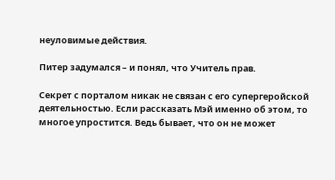неуловимые действия.

Питер задумался – и понял, что Учитель прав.

Секрет с порталом никак не связан с его супергеройской деятельностью. Если рассказать Мэй именно об этом, то многое упростится. Ведь бывает, что он не может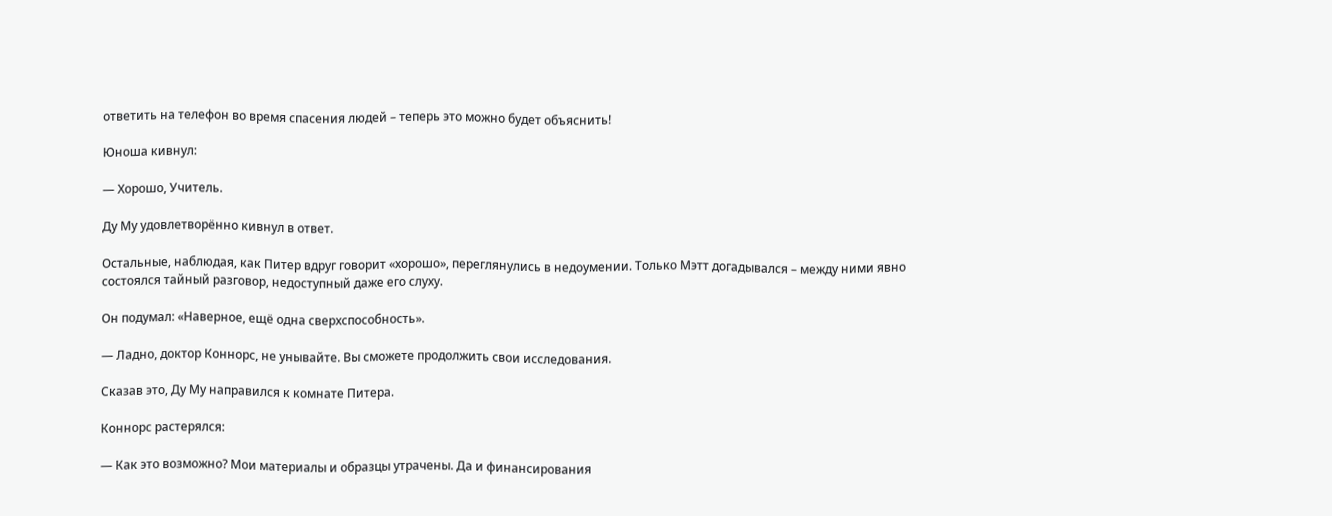ответить на телефон во время спасения людей – теперь это можно будет объяснить!

Юноша кивнул:

— Хорошо, Учитель.

Ду Му удовлетворённо кивнул в ответ.

Остальные, наблюдая, как Питер вдруг говорит «хорошо», переглянулись в недоумении. Только Мэтт догадывался – между ними явно состоялся тайный разговор, недоступный даже его слуху.

Он подумал: «Наверное, ещё одна сверхспособность».

— Ладно, доктор Коннорс, не унывайте. Вы сможете продолжить свои исследования.

Сказав это, Ду Му направился к комнате Питера.

Коннорс растерялся:

— Как это возможно? Мои материалы и образцы утрачены. Да и финансирования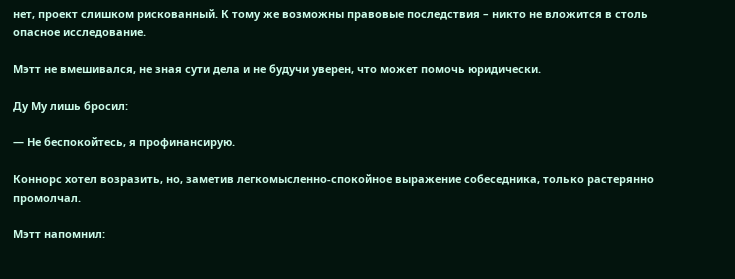нет, проект слишком рискованный. К тому же возможны правовые последствия – никто не вложится в столь опасное исследование.

Мэтт не вмешивался, не зная сути дела и не будучи уверен, что может помочь юридически.

Ду Му лишь бросил:

— Не беспокойтесь, я профинансирую.

Коннорс хотел возразить, но, заметив легкомысленно‑спокойное выражение собеседника, только растерянно промолчал.

Мэтт напомнил: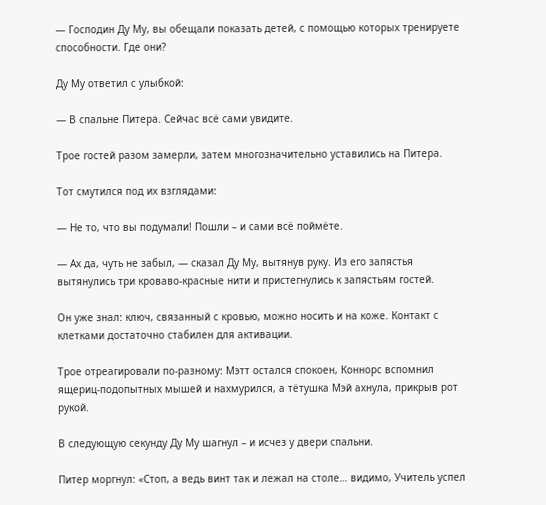— Господин Ду Му, вы обещали показать детей, с помощью которых тренируете способности. Где они?

Ду Му ответил с улыбкой:

— В спальне Питера. Сейчас всё сами увидите.

Трое гостей разом замерли, затем многозначительно уставились на Питера.

Тот смутился под их взглядами:

— Не то, что вы подумали! Пошли – и сами всё поймёте.

— Ах да, чуть не забыл, — сказал Ду Му, вытянув руку. Из его запястья вытянулись три кроваво‑красные нити и пристегнулись к запястьям гостей.

Он уже знал: ключ, связанный с кровью, можно носить и на коже. Контакт с клетками достаточно стабилен для активации.

Трое отреагировали по‑разному: Мэтт остался спокоен, Коннорс вспомнил ящериц‑подопытных мышей и нахмурился, а тётушка Мэй ахнула, прикрыв рот рукой.

В следующую секунду Ду Му шагнул – и исчез у двери спальни.

Питер моргнул: «Стоп, а ведь винт так и лежал на столе… видимо, Учитель успел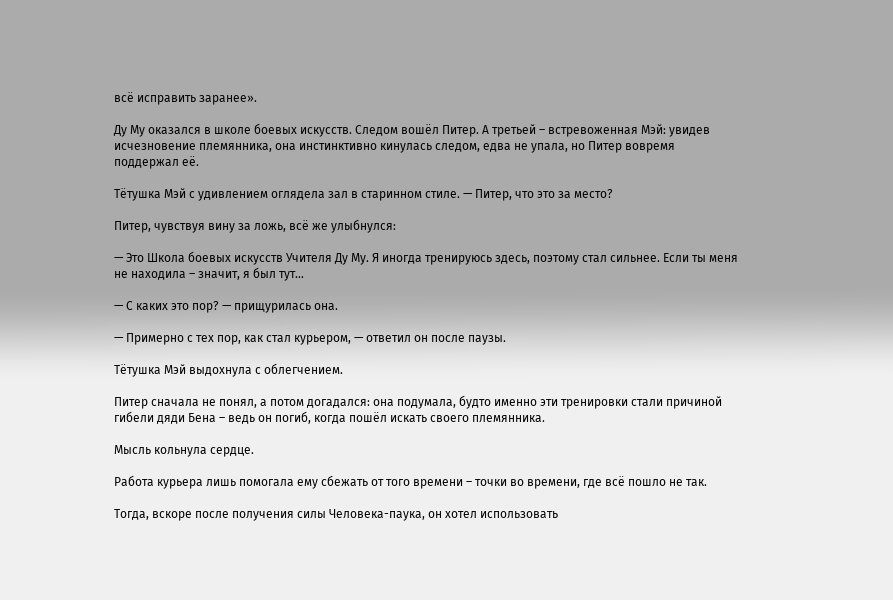всё исправить заранее».

Ду Му оказался в школе боевых искусств. Следом вошёл Питер. А третьей – встревоженная Мэй: увидев исчезновение племянника, она инстинктивно кинулась следом, едва не упала, но Питер вовремя поддержал её.

Тётушка Мэй с удивлением оглядела зал в старинном стиле. — Питер, что это за место?

Питер, чувствуя вину за ложь, всё же улыбнулся:

— Это Школа боевых искусств Учителя Ду Му. Я иногда тренируюсь здесь, поэтому стал сильнее. Если ты меня не находила – значит, я был тут…

— С каких это пор? — прищурилась она.

— Примерно с тех пор, как стал курьером, — ответил он после паузы.

Тётушка Мэй выдохнула с облегчением.

Питер сначала не понял, а потом догадался: она подумала, будто именно эти тренировки стали причиной гибели дяди Бена – ведь он погиб, когда пошёл искать своего племянника.

Мысль кольнула сердце.

Работа курьера лишь помогала ему сбежать от того времени – точки во времени, где всё пошло не так.

Тогда, вскоре после получения силы Человека-паука, он хотел использовать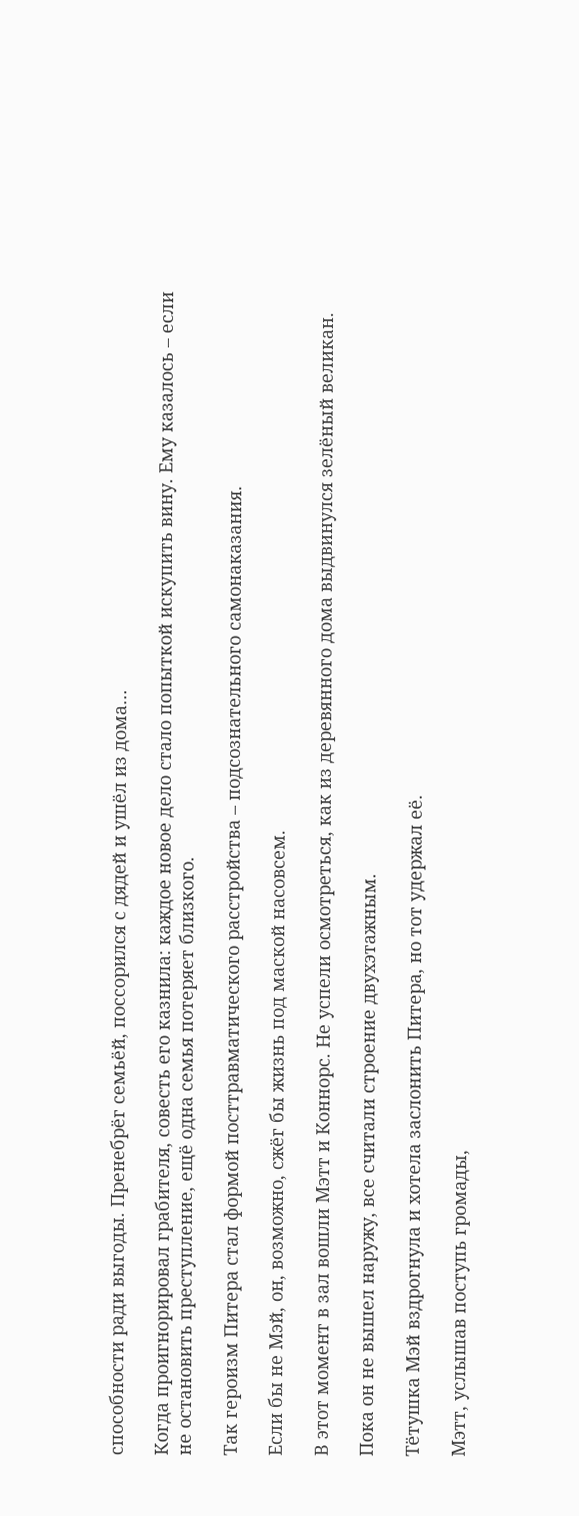способности ради выгоды. Пренебрёг семьёй, поссорился с дядей и ушёл из дома…

Когда проигнорировал грабителя, совесть его казнила: каждое новое дело стало попыткой искупить вину. Ему казалось – если не остановить преступление, ещё одна семья потеряет близкого.

Так героизм Питера стал формой посттравматического расстройства – подсознательного самонаказания.

Если бы не Мэй, он, возможно, сжёг бы жизнь под маской насовсем.

В этот момент в зал вошли Мэтт и Коннорс. Не успели осмотреться, как из деревянного дома выдвинулся зелёный великан.

Пока он не вышел наружу, все считали строение двухэтажным.

Тётушка Мэй вздрогнула и хотела заслонить Питера, но тот удержал её.

Мэтт, услышав поступь громады,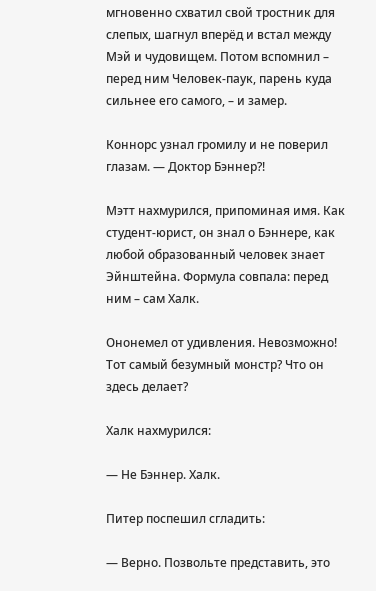мгновенно схватил свой тростник для слепых, шагнул вперёд и встал между Мэй и чудовищем. Потом вспомнил – перед ним Человек-паук, парень куда сильнее его самого, – и замер.

Коннорс узнал громилу и не поверил глазам. — Доктор Бэннер?!

Мэтт нахмурился, припоминая имя. Как студент‑юрист, он знал о Бэннере, как любой образованный человек знает Эйнштейна. Формула совпала: перед ним – сам Халк.

Ононемел от удивления. Невозможно! Тот самый безумный монстр? Что он здесь делает?

Халк нахмурился:

— Не Бэннер. Халк.

Питер поспешил сгладить:

— Верно. Позвольте представить, это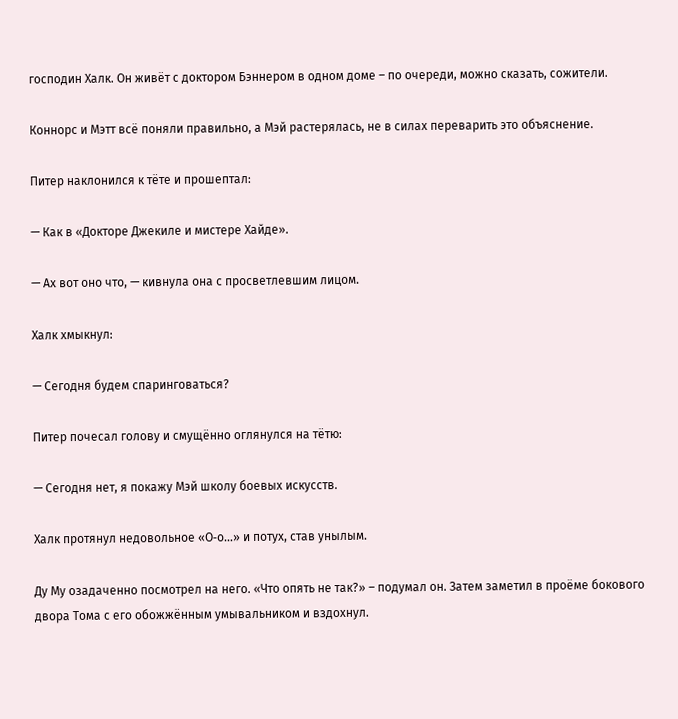господин Халк. Он живёт с доктором Бэннером в одном доме – по очереди, можно сказать, сожители.

Коннорс и Мэтт всё поняли правильно, а Мэй растерялась, не в силах переварить это объяснение.

Питер наклонился к тёте и прошептал:

— Как в «Докторе Джекиле и мистере Хайде».

— Ах вот оно что, — кивнула она с просветлевшим лицом.

Халк хмыкнул:

— Сегодня будем спаринговаться?

Питер почесал голову и смущённо оглянулся на тётю:

— Сегодня нет, я покажу Мэй школу боевых искусств.

Халк протянул недовольное «О‑о…» и потух, став унылым.

Ду Му озадаченно посмотрел на него. «Что опять не так?» – подумал он. Затем заметил в проёме бокового двора Тома с его обожжённым умывальником и вздохнул.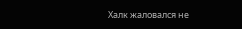Халк жаловался не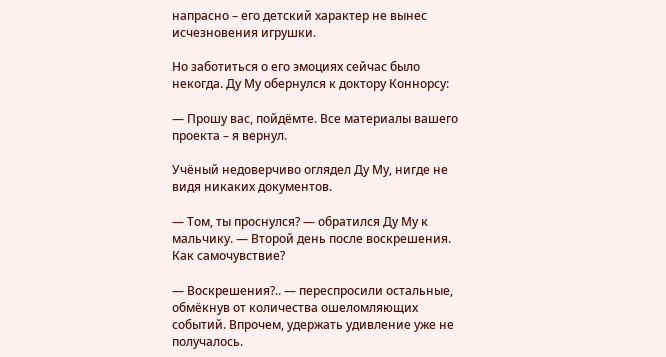напрасно – его детский характер не вынес исчезновения игрушки.

Но заботиться о его эмоциях сейчас было некогда. Ду Му обернулся к доктору Коннорсу:

— Прошу вас, пойдёмте. Все материалы вашего проекта – я вернул.

Учёный недоверчиво оглядел Ду Му, нигде не видя никаких документов.

— Том, ты проснулся? — обратился Ду Му к мальчику. — Второй день после воскрешения. Как самочувствие?

— Воскрешения?.. — переспросили остальные, обмёкнув от количества ошеломляющих событий. Впрочем, удержать удивление уже не получалось.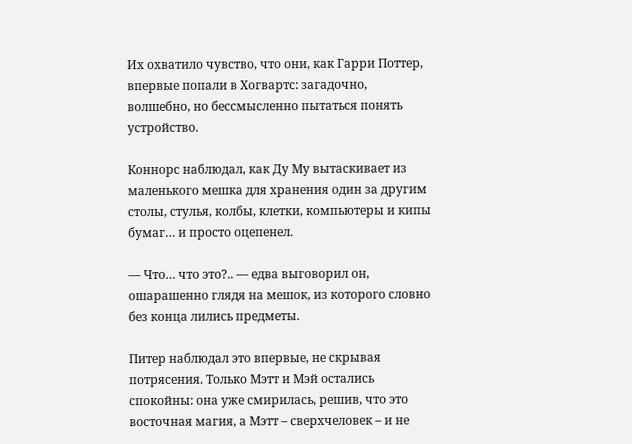Их охватило чувство, что они, как Гарри Поттер, впервые попали в Хогвартс: загадочно, волшебно, но бессмысленно пытаться понять устройство.

Коннорс наблюдал, как Ду Му вытаскивает из маленького мешка для хранения один за другим столы, стулья, колбы, клетки, компьютеры и кипы бумаг… и просто оцепенел.

— Что… что это?.. — едва выговорил он, ошарашенно глядя на мешок, из которого словно без конца лились предметы.

Питер наблюдал это впервые, не скрывая потрясения. Только Мэтт и Мэй остались спокойны: она уже смирилась, решив, что это восточная магия, а Мэтт – сверхчеловек – и не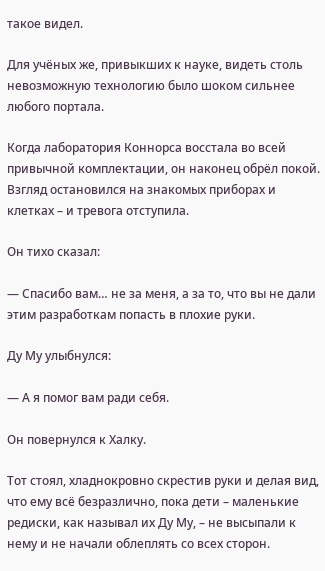такое видел.

Для учёных же, привыкших к науке, видеть столь невозможную технологию было шоком сильнее любого портала.

Когда лаборатория Коннорса восстала во всей привычной комплектации, он наконец обрёл покой. Взгляд остановился на знакомых приборах и клетках – и тревога отступила.

Он тихо сказал:

— Спасибо вам… не за меня, а за то, что вы не дали этим разработкам попасть в плохие руки.

Ду Му улыбнулся:

— А я помог вам ради себя.

Он повернулся к Халку.

Тот стоял, хладнокровно скрестив руки и делая вид, что ему всё безразлично, пока дети – маленькие редиски, как называл их Ду Му, – не высыпали к нему и не начали облеплять со всех сторон.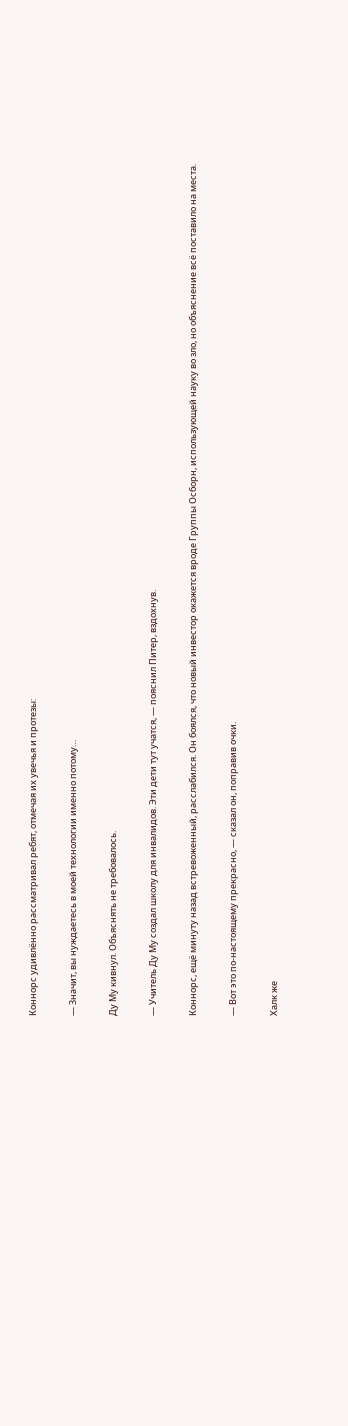Коннорс удивлённо рассматривал ребят, отмечая их увечья и протезы:

— Значит, вы нуждаетесь в моей технологии именно потому…

Ду Му кивнул. Объяснять не требовалось.

— Учитель Ду Му создал школу для инвалидов. Эти дети тут учатся, — пояснил Питер, вздохнув.

Коннорс, ещё минуту назад встревоженный, расслабился. Он боялся, что новый инвестор окажется вроде Группы Осборн, использующей науку во зло, но объяснение всё поставило на места.

— Вот это по‑настоящему прекрасно, — сказал он, поправив очки.

Халк же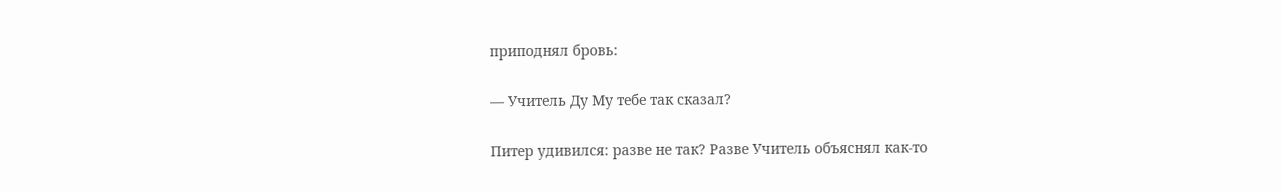приподнял бровь:

— Учитель Ду Му тебе так сказал?

Питер удивился: разве не так? Разве Учитель объяснял как‑то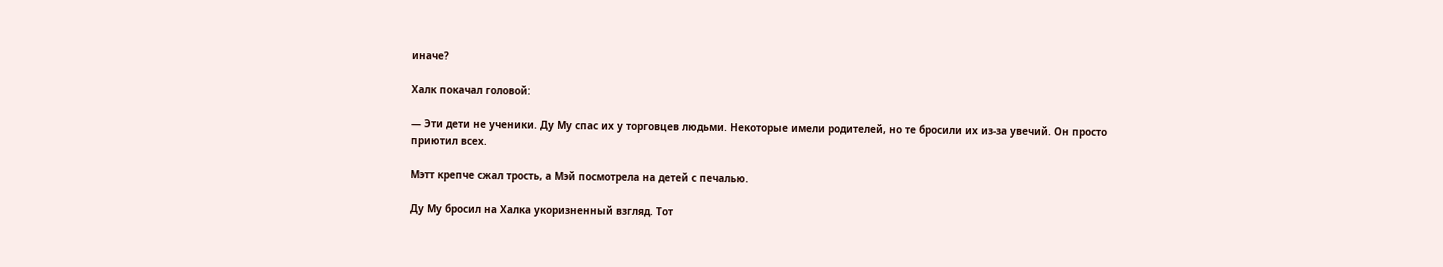иначе?

Халк покачал головой:

— Эти дети не ученики. Ду Му спас их у торговцев людьми. Некоторые имели родителей, но те бросили их из‑за увечий. Он просто приютил всех.

Мэтт крепче сжал трость, а Мэй посмотрела на детей с печалью.

Ду Му бросил на Халка укоризненный взгляд. Тот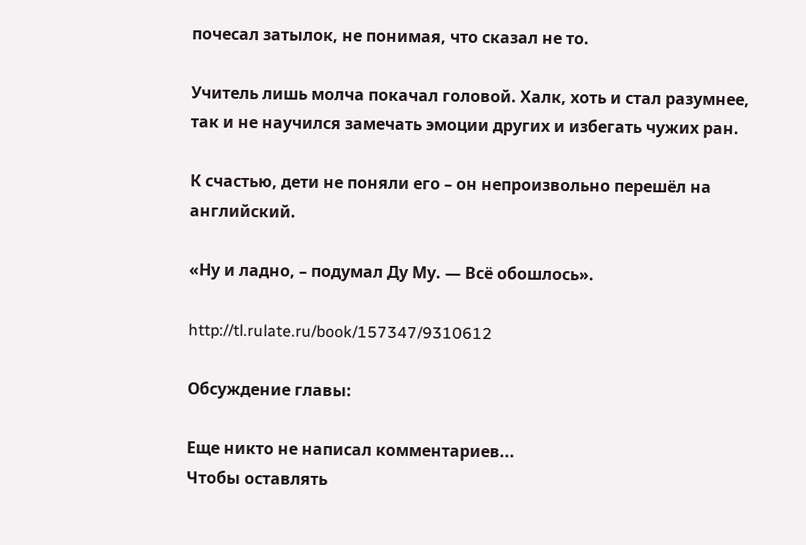почесал затылок, не понимая, что сказал не то.

Учитель лишь молча покачал головой. Халк, хоть и стал разумнее, так и не научился замечать эмоции других и избегать чужих ран.

К счастью, дети не поняли его – он непроизвольно перешёл на английский.

«Ну и ладно, – подумал Ду Му. — Всё обошлось».

http://tl.rulate.ru/book/157347/9310612

Обсуждение главы:

Еще никто не написал комментариев...
Чтобы оставлять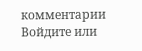комментарии Войдите или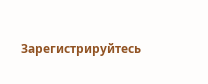Зарегистрируйтесь